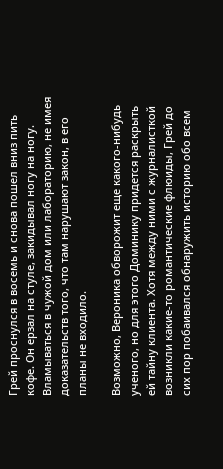Грей проснулся в восемь и снова пошел вниз пить кофе. Он ерзал на стуле, закидывал ногу на ногу. Вламываться в чужой дом или лабораторию, не имея доказательств того, что там нарушают закон, в его планы не входило.

Возможно, Вероника обворожит еще какого-нибудь ученого, но для этого Доминику придется раскрыть ей тайну клиента. Хотя между ними с журналисткой возникли какие-то романтические флюиды, Грей до сих пор побаивался обнаружить историю обо всем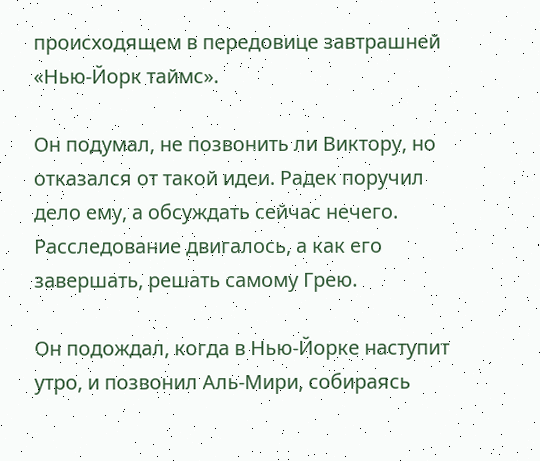происходящем в передовице завтрашней «Нью-Йорк таймс».

Он подумал, не позвонить ли Виктору, но отказался от такой идеи. Радек поручил дело ему, а обсуждать сейчас нечего. Расследование двигалось, а как его завершать, решать самому Грею.

Он подождал, когда в Нью-Йорке наступит утро, и позвонил Аль-Мири, собираясь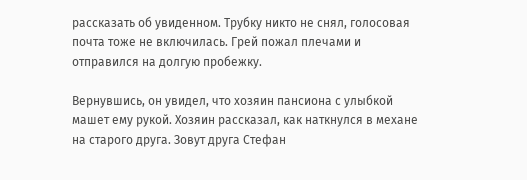рассказать об увиденном. Трубку никто не снял, голосовая почта тоже не включилась. Грей пожал плечами и отправился на долгую пробежку.

Вернувшись, он увидел, что хозяин пансиона с улыбкой машет ему рукой. Хозяин рассказал, как наткнулся в механе на старого друга. Зовут друга Стефан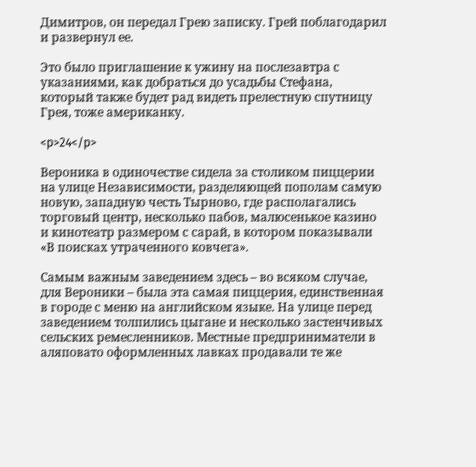Димитров, он передал Грею записку. Грей поблагодарил и развернул ее.

Это было приглашение к ужину на послезавтра с указаниями, как добраться до усадьбы Стефана, который также будет рад видеть прелестную спутницу Грея, тоже американку.

<p>24</p>

Вероника в одиночестве сидела за столиком пиццерии на улице Независимости, разделяющей пополам самую новую, западную честь Тырново, где располагались торговый центр, несколько пабов, малюсенькое казино и кинотеатр размером с сарай, в котором показывали «В поисках утраченного ковчега».

Самым важным заведением здесь – во всяком случае, для Вероники – была эта самая пиццерия, единственная в городе с меню на английском языке. На улице перед заведением толпились цыгане и несколько застенчивых сельских ремесленников. Местные предприниматели в аляповато оформленных лавках продавали те же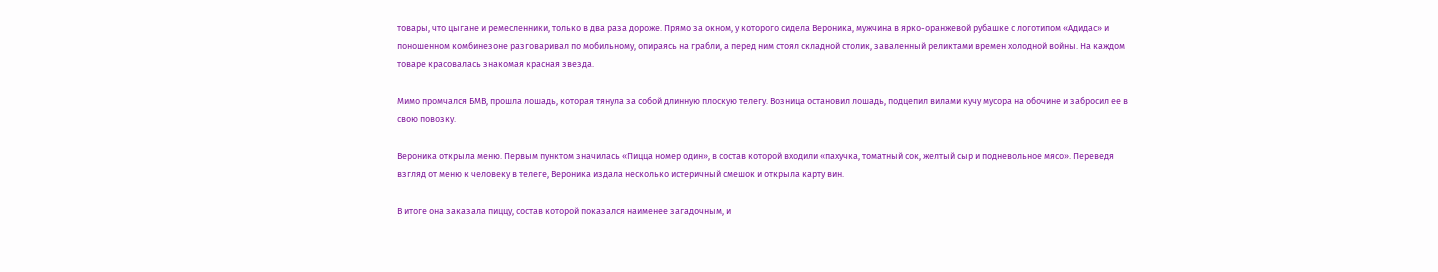товары, что цыгане и ремесленники, только в два раза дороже. Прямо за окном, у которого сидела Вероника, мужчина в ярко-оранжевой рубашке с логотипом «Адидас» и поношенном комбинезоне разговаривал по мобильному, опираясь на грабли, а перед ним стоял складной столик, заваленный реликтами времен холодной войны. На каждом товаре красовалась знакомая красная звезда.

Мимо промчался БМВ, прошла лошадь, которая тянула за собой длинную плоскую телегу. Возница остановил лошадь, подцепил вилами кучу мусора на обочине и забросил ее в свою повозку.

Вероника открыла меню. Первым пунктом значилась «Пицца номер один», в состав которой входили «пахучка, томатный сок, желтый сыр и подневольное мясо». Переведя взгляд от меню к человеку в телеге, Вероника издала несколько истеричный смешок и открыла карту вин.

В итоге она заказала пиццу, состав которой показался наименее загадочным, и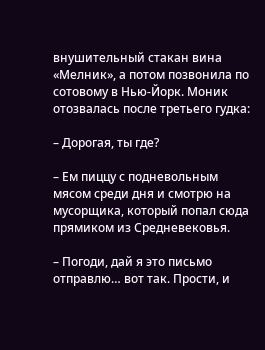внушительный стакан вина «Мелник», а потом позвонила по сотовому в Нью-Йорк. Моник отозвалась после третьего гудка:

– Дорогая, ты где?

– Ем пиццу с подневольным мясом среди дня и смотрю на мусорщика, который попал сюда прямиком из Средневековья.

– Погоди, дай я это письмо отправлю… вот так. Прости, и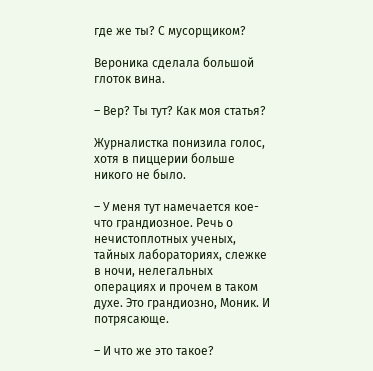где же ты? С мусорщиком?

Вероника сделала большой глоток вина.

– Вер? Ты тут? Как моя статья?

Журналистка понизила голос, хотя в пиццерии больше никого не было.

– У меня тут намечается кое-что грандиозное. Речь о нечистоплотных ученых, тайных лабораториях, слежке в ночи, нелегальных операциях и прочем в таком духе. Это грандиозно, Моник. И потрясающе.

– И что же это такое?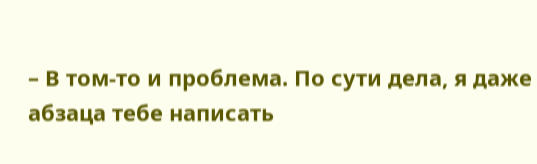– В том-то и проблема. По сути дела, я даже абзаца тебе написать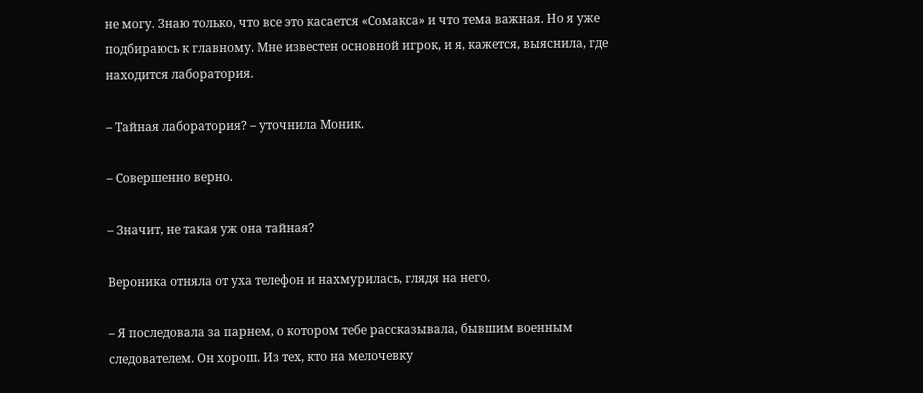не могу. Знаю только, что все это касается «Сомакса» и что тема важная. Но я уже подбираюсь к главному. Мне известен основной игрок, и я, кажется, выяснила, где находится лаборатория.

– Тайная лаборатория? – уточнила Моник.

– Совершенно верно.

– Значит, не такая уж она тайная?

Вероника отняла от уха телефон и нахмурилась, глядя на него.

– Я последовала за парнем, о котором тебе рассказывала, бывшим военным следователем. Он хорош. Из тех, кто на мелочевку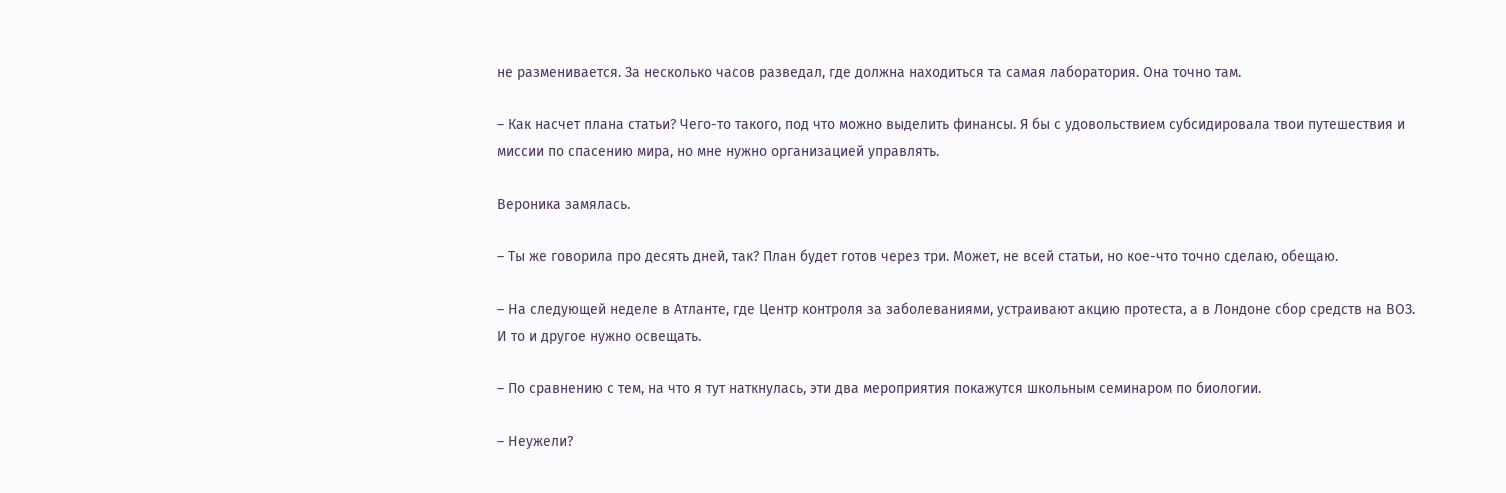не разменивается. За несколько часов разведал, где должна находиться та самая лаборатория. Она точно там.

– Как насчет плана статьи? Чего-то такого, под что можно выделить финансы. Я бы с удовольствием субсидировала твои путешествия и миссии по спасению мира, но мне нужно организацией управлять.

Вероника замялась.

– Ты же говорила про десять дней, так? План будет готов через три. Может, не всей статьи, но кое-что точно сделаю, обещаю.

– На следующей неделе в Атланте, где Центр контроля за заболеваниями, устраивают акцию протеста, а в Лондоне сбор средств на ВОЗ. И то и другое нужно освещать.

– По сравнению с тем, на что я тут наткнулась, эти два мероприятия покажутся школьным семинаром по биологии.

– Неужели?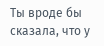Ты вроде бы сказала, что у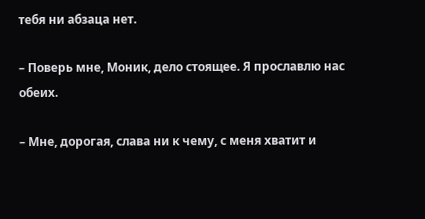тебя ни абзаца нет.

– Поверь мне, Моник, дело стоящее. Я прославлю нас обеих.

– Мне, дорогая, слава ни к чему, с меня хватит и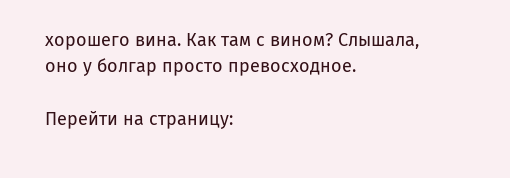хорошего вина. Как там с вином? Слышала, оно у болгар просто превосходное.

Перейти на страницу: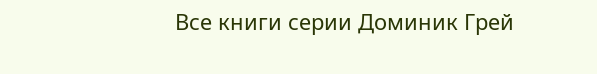Все книги серии Доминик Грей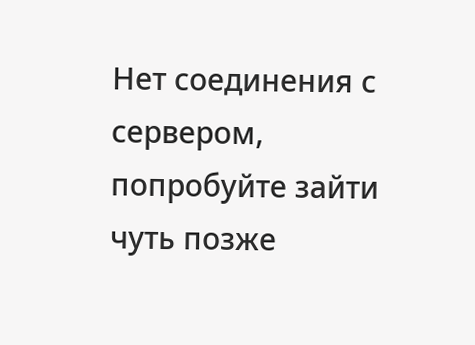Нет соединения с сервером, попробуйте зайти чуть позже